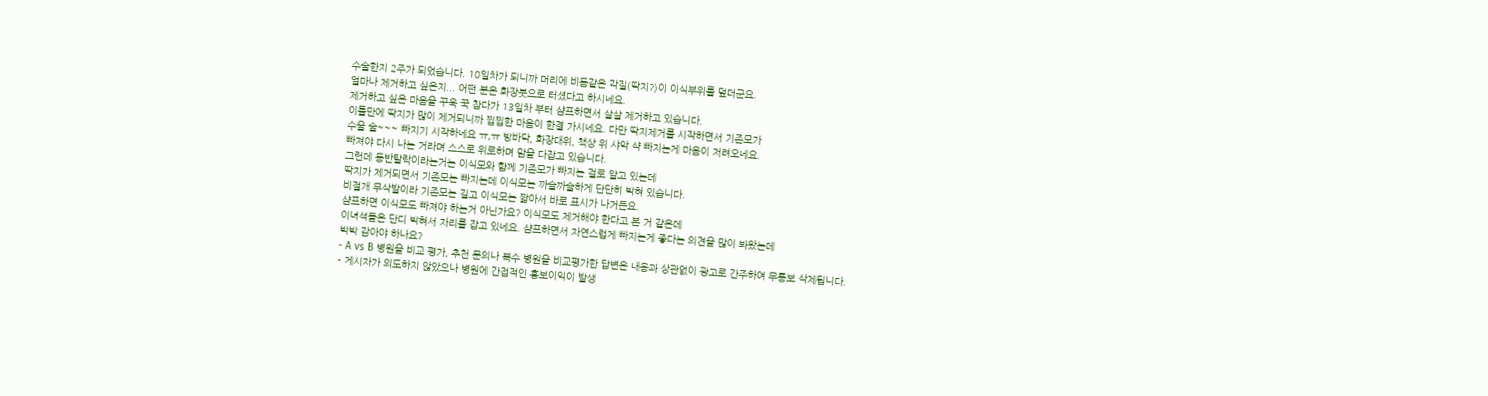수술한지 2주가 되었습니다. 10일차가 되니까 머리에 비듬같은 각질(딱지?)이 이식부위를 덮더군요.
얼마나 제거하고 싶은지... 어떤 분은 화장붓으로 터셨다고 하시네요.
제거하고 싶은 마음을 꾸욱 꾹 참다가 13일차 부터 샴프하면서 살살 제거하고 있습니다.
이틀만에 딱지가 많이 제거되니까 찝찝한 마음이 한결 가시네요. 다만 딱지제거를 시작하면서 기존모가
수울 술~~~ 빠지기 시작하네요 ㅠ,ㅠ 방바닥, 화장대위, 책상 위 샤악 샥 빠지는게 마음이 저려오네요.
빠져야 다시 나는 거라며 스스로 위로하며 맘을 다잡고 있습니다.
그런데 동반탈락이라는거는 이식모와 함께 기존모가 빠지는 걸로 알고 있는데
딱지가 제거되면서 기존모는 빠지는데 이식모는 까슬까슬하게 단단히 박혀 있습니다.
비절개 무삭발이라 기존모는 길고 이식모는 짧아서 바로 표시가 나거든요.
샴프하면 이식모도 빠져야 하는거 아닌가요? 이식모도 제거해야 한다고 본 거 같은데
이녀석들은 단디 박혀서 자리를 잡고 있네요. 샴프하면서 자연스럽게 빠지는게 좋다는 의견을 많이 봐왔는데
박박 감아야 하나요?
- A vs B 병원을 비교 평가, 추천 문의나 복수 병원을 비교평가한 답변은 내용과 상관없이 광고로 간주하여 무통보 삭제됩니다.
- 게시자가 의도하지 않았으나 병원에 간접적인 홍보이익이 발생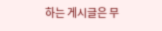하는 게시글은 무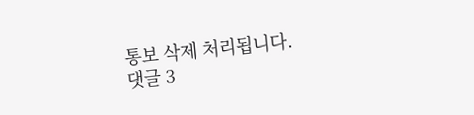통보 삭제 처리됩니다.
댓글 3